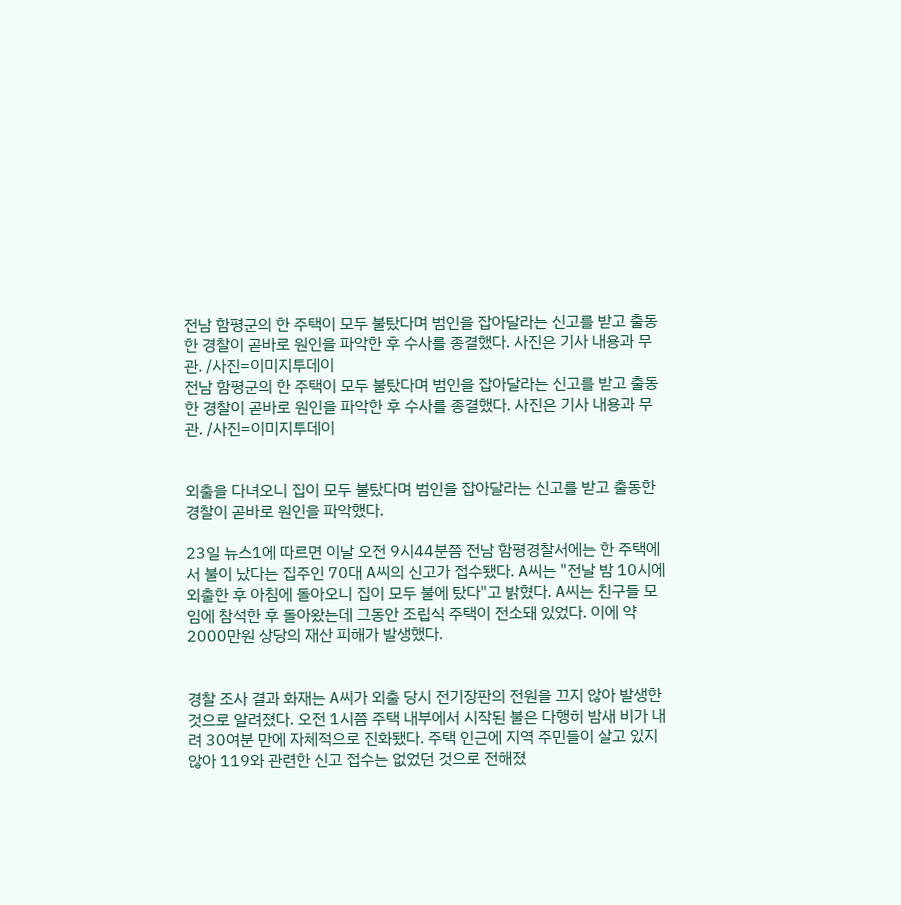전남 함평군의 한 주택이 모두 불탔다며 범인을 잡아달라는 신고를 받고 출동한 경찰이 곧바로 원인을 파악한 후 수사를 종결했다. 사진은 기사 내용과 무관. /사진=이미지투데이
전남 함평군의 한 주택이 모두 불탔다며 범인을 잡아달라는 신고를 받고 출동한 경찰이 곧바로 원인을 파악한 후 수사를 종결했다. 사진은 기사 내용과 무관. /사진=이미지투데이


외출을 다녀오니 집이 모두 불탔다며 범인을 잡아달라는 신고를 받고 출동한 경찰이 곧바로 원인을 파악했다.

23일 뉴스1에 따르면 이날 오전 9시44분쯤 전남 함평경찰서에는 한 주택에서 불이 났다는 집주인 70대 A씨의 신고가 접수됐다. A씨는 "전날 밤 10시에 외출한 후 아침에 돌아오니 집이 모두 불에 탔다"고 밝혔다. A씨는 친구들 모임에 참석한 후 돌아왔는데 그동안 조립식 주택이 전소돼 있었다. 이에 약 2000만원 상당의 재산 피해가 발생했다.


경찰 조사 결과 화재는 A씨가 외출 당시 전기장판의 전원을 끄지 않아 발생한 것으로 알려졌다. 오전 1시쯤 주택 내부에서 시작된 불은 다행히 밤새 비가 내려 30여분 만에 자체적으로 진화됐다. 주택 인근에 지역 주민들이 살고 있지 않아 119와 관련한 신고 접수는 없었던 것으로 전해졌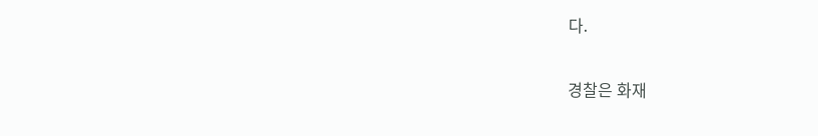다.

경찰은 화재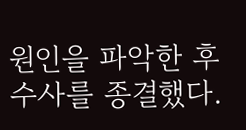원인을 파악한 후 수사를 종결했다.